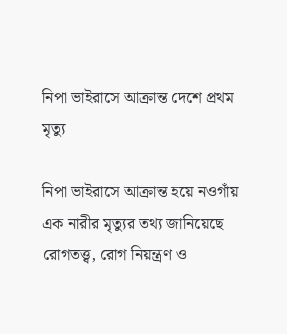নিপা ভাইরাসে আক্রান্ত দেশে প্রথম মৃত্যু

নিপা ভাইরাসে আক্রান্ত হয়ে নওগাঁয় এক নারীর মৃত্যুর তথ্য জানিয়েছে রোগতত্ত্ব, রোগ নিয়ন্ত্রণ ও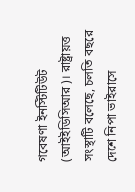গবেষণা ইনস্টিটিউট (আইইডিসিআর)। রাষ্ট্রায়ত্ত সংস্থাটি বলেছে, চলতি বছরে দেশে নিপা ভাইরাসে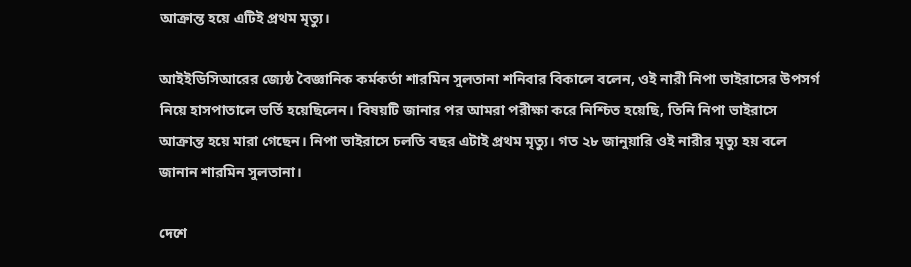আক্রান্ত হয়ে এটিই প্রথম মৃত্যু।

আইইডিসিআরের জ্যেষ্ঠ বৈজ্ঞানিক কর্মকর্তা শারমিন সুলতানা শনিবার বিকালে বলেন, ওই নারী নিপা ভাইরাসের উপসর্গ নিয়ে হাসপাতালে ভর্তি হয়েছিলেন। বিষয়টি জানার পর আমরা পরীক্ষা করে নিশ্চিত হয়েছি, তিনি নিপা ভাইরাসে আক্রান্ত হয়ে মারা গেছেন। নিপা ভাইরাসে চলতি বছর এটাই প্রথম মৃত্যু। গত ২৮ জানুয়ারি ওই নারীর মৃত্যু হয় বলে জানান শারমিন সুলতানা।

দেশে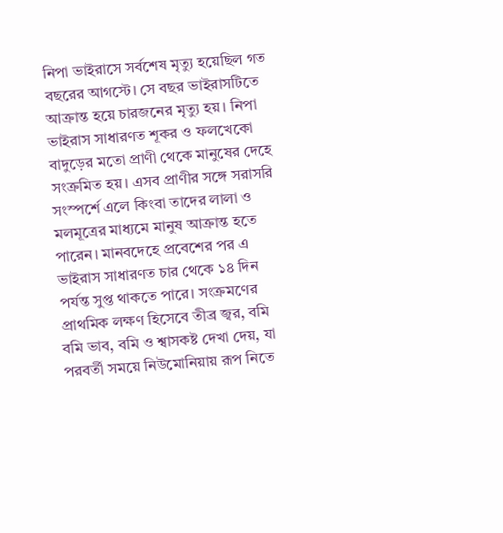নিপা ভাইরাসে সর্বশেষ মৃত্যু হয়েছিল গত বছরের আগস্টে। সে বছর ভাইরাসটিতে আক্রান্ত হয়ে চারজনের মৃত্যু হয়। নিপা ভাইরাস সাধারণত শূকর ও ফলখেকো বাদুড়ের মতো প্রাণী থেকে মানুষের দেহে সংক্রমিত হয়। এসব প্রাণীর সঙ্গে সরাসরি সংস্পর্শে এলে কিংবা তাদের লালা ও মলমূত্রের মাধ্যমে মানুষ আক্রান্ত হতে পারেন। মানবদেহে প্রবেশের পর এ ভাইরাস সাধারণত চার থেকে ১৪ দিন পর্যন্ত সুপ্ত থাকতে পারে। সংক্রমণের প্রাথমিক লক্ষণ হিসেবে তীব্র জ্বর, বমি বমি ভাব, বমি ও শ্বাসকষ্ট দেখা দেয়, যা পরবর্তী সময়ে নিউমোনিয়ায় রূপ নিতে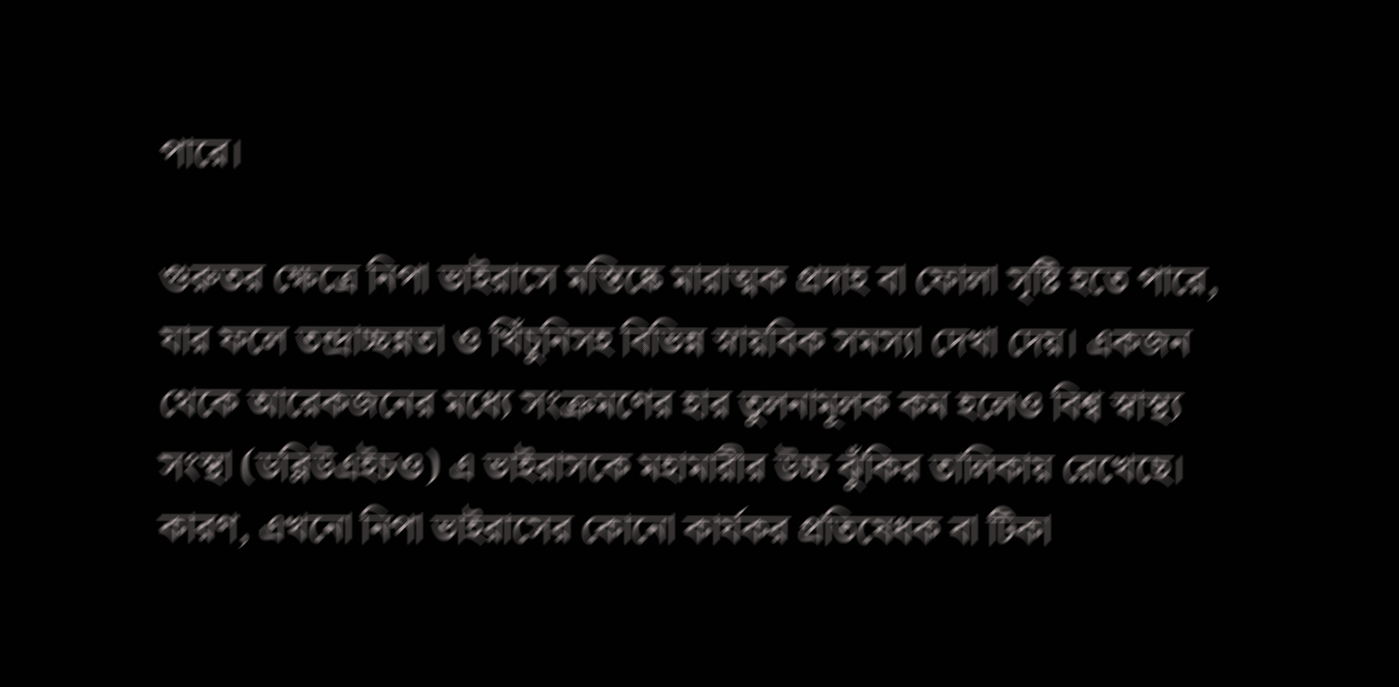পারে।

গুরুতর ক্ষেত্রে নিপা ভাইরাসে মস্তিষ্কে মারাত্মক প্রদাহ বা ফোলা সৃষ্টি হতে পারে, যার ফলে তন্দ্রাচ্ছন্নতা ও খিঁচুনিসহ বিভিন্ন স্নায়বিক সমস্যা দেখা দেয়। একজন থেকে আরেকজনের মধ্যে সংক্রমণের হার তুলনামূলক কম হলেও বিশ্ব স্বাস্থ্য সংস্থা (ডব্লিউএইচও) এ ভাইরাসকে মহামারীর উচ্চ ঝুঁকির তালিকায় রেখেছে। কারণ, এখনো নিপা ভাইরাসের কোনো কার্যকর প্রতিষেধক বা টিকা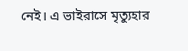নেই। এ ভাইরাসে মৃত্যুহার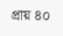প্রায় ৪০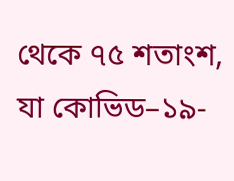থেকে ৭৫ শতাংশ, যা কোভিড–১৯-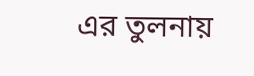এর তুলনায়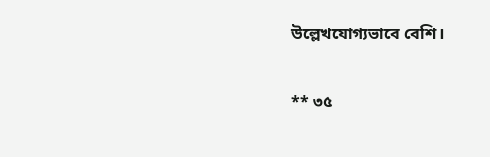উল্লেখযোগ্যভাবে বেশি।

** ৩৫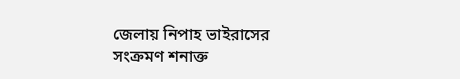জেলায় নিপাহ ভাইরাসের সংক্রমণ শনাক্ত